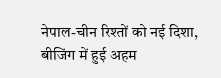नेपाल-चीन रिश्तों को नई दिशा, बीजिंग में हुई अहम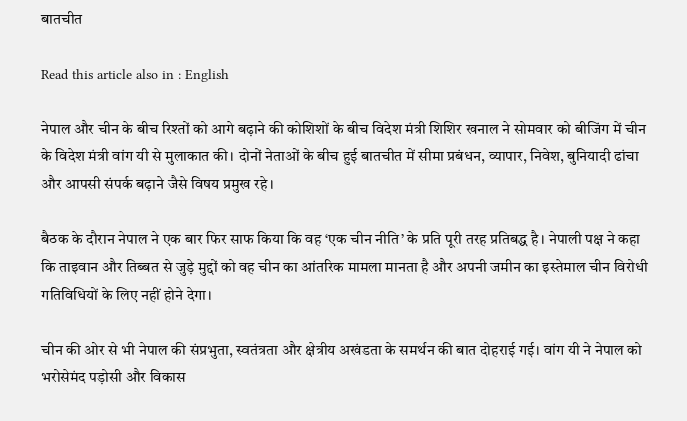बातचीत

Read this article also in : English

नेपाल और चीन के बीच रिश्तों को आगे बढ़ाने की कोशिशों के बीच विदेश मंत्री शिशिर खनाल ने सोमवार को बीजिंग में चीन के विदेश मंत्री वांग यी से मुलाकात की। दोनों नेताओं के बीच हुई बातचीत में सीमा प्रबंधन, व्यापार, निवेश, बुनियादी ढांचा और आपसी संपर्क बढ़ाने जैसे विषय प्रमुख रहे।

बैठक के दौरान नेपाल ने एक बार फिर साफ किया कि वह ‘एक चीन नीति’ के प्रति पूरी तरह प्रतिबद्ध है। नेपाली पक्ष ने कहा कि ताइवान और तिब्बत से जुड़े मुद्दों को वह चीन का आंतरिक मामला मानता है और अपनी जमीन का इस्तेमाल चीन विरोधी गतिविधियों के लिए नहीं होने देगा।

चीन की ओर से भी नेपाल की संप्रभुता, स्वतंत्रता और क्षेत्रीय अखंडता के समर्थन की बात दोहराई गई। वांग यी ने नेपाल को भरोसेमंद पड़ोसी और विकास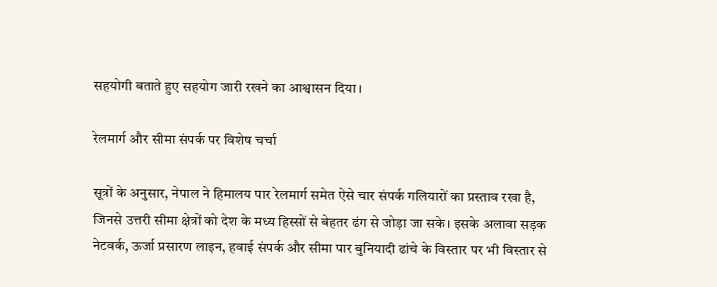सहयोगी बताते हुए सहयोग जारी रखने का आश्वासन दिया।

रेलमार्ग और सीमा संपर्क पर विशेष चर्चा

सूत्रों के अनुसार, नेपाल ने हिमालय पार रेलमार्ग समेत ऐसे चार संपर्क गलियारों का प्रस्ताव रखा है, जिनसे उत्तरी सीमा क्षेत्रों को देश के मध्य हिस्सों से बेहतर ढंग से जोड़ा जा सके। इसके अलावा सड़क नेटवर्क, ऊर्जा प्रसारण लाइन, हवाई संपर्क और सीमा पार बुनियादी ढांचे के विस्तार पर भी विस्तार से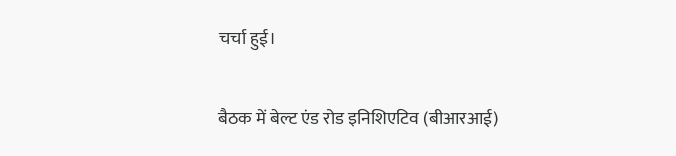चर्चा हुई।

बैठक में बेल्ट एंड रोड इनिशिएटिव (बीआरआई)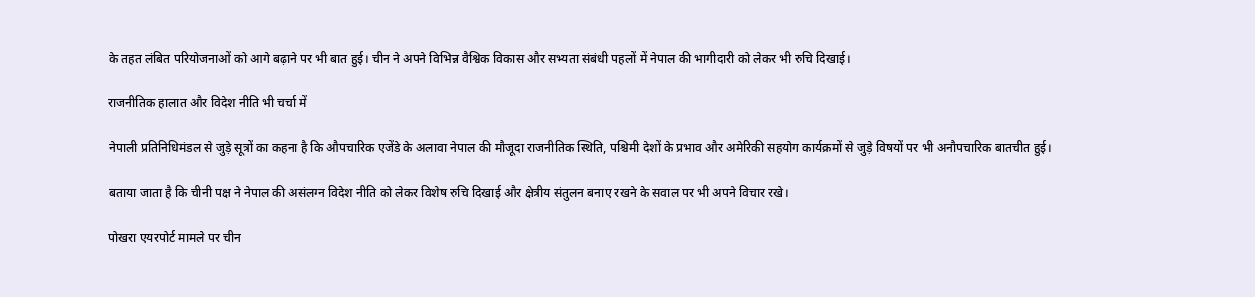के तहत लंबित परियोजनाओं को आगे बढ़ाने पर भी बात हुई। चीन ने अपने विभिन्न वैश्विक विकास और सभ्यता संबंधी पहलों में नेपाल की भागीदारी को लेकर भी रुचि दिखाई।

राजनीतिक हालात और विदेश नीति भी चर्चा में

नेपाली प्रतिनिधिमंडल से जुड़े सूत्रों का कहना है कि औपचारिक एजेंडे के अलावा नेपाल की मौजूदा राजनीतिक स्थिति, पश्चिमी देशों के प्रभाव और अमेरिकी सहयोग कार्यक्रमों से जुड़े विषयों पर भी अनौपचारिक बातचीत हुई।

बताया जाता है कि चीनी पक्ष ने नेपाल की असंलग्न विदेश नीति को लेकर विशेष रुचि दिखाई और क्षेत्रीय संतुलन बनाए रखने के सवाल पर भी अपने विचार रखे।

पोखरा एयरपोर्ट मामले पर चीन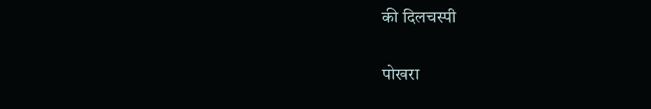की दिलचस्पी

पोखरा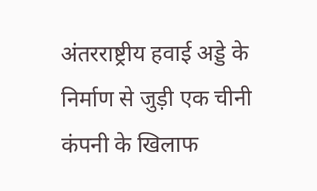अंतरराष्ट्रीय हवाई अड्डे के निर्माण से जुड़ी एक चीनी कंपनी के खिलाफ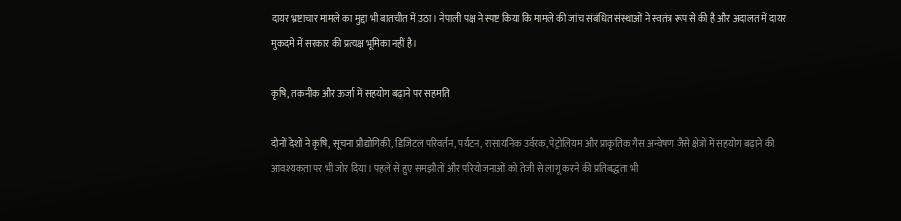दायर भ्रष्टाचार मामले का मुद्दा भी बातचीत में उठा। नेपाली पक्ष ने स्पष्ट किया कि मामले की जांच संबंधित संस्थाओं ने स्वतंत्र रूप से की है और अदालत में दायर मुकदमे में सरकार की प्रत्यक्ष भूमिका नहीं है।

कृषि, तकनीक और ऊर्जा में सहयोग बढ़ाने पर सहमति

दोनों देशों ने कृषि, सूचना प्रौद्योगिकी, डिजिटल परिवर्तन, पर्यटन, रासायनिक उर्वरक, पेट्रोलियम और प्राकृतिक गैस अन्वेषण जैसे क्षेत्रों में सहयोग बढ़ाने की आवश्यकता पर भी जोर दिया। पहले से हुए समझौतों और परियोजनाओं को तेजी से लागू करने की प्रतिबद्धता भी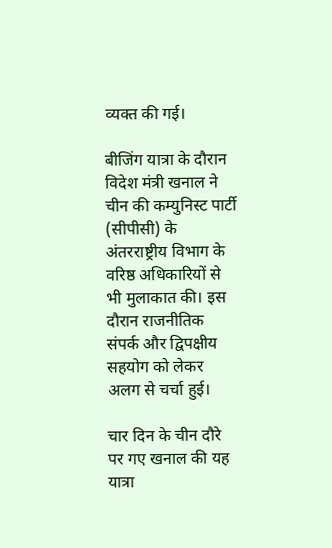व्यक्त की गई।

बीजिंग यात्रा के दौरान विदेश मंत्री खनाल ने चीन की कम्युनिस्ट पार्टी (सीपीसी) के अंतरराष्ट्रीय विभाग के वरिष्ठ अधिकारियों से भी मुलाकात की। इस दौरान राजनीतिक संपर्क और द्विपक्षीय सहयोग को लेकर अलग से चर्चा हुई।

चार दिन के चीन दौरे पर गए खनाल की यह यात्रा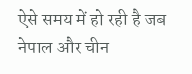ऐसे समय में हो रही है जब नेपाल और चीन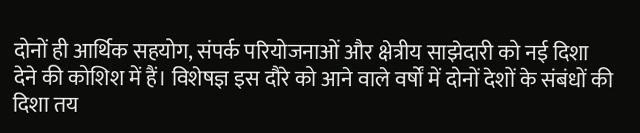दोनों ही आर्थिक सहयोग, संपर्क परियोजनाओं और क्षेत्रीय साझेदारी को नई दिशा देने की कोशिश में हैं। विशेषज्ञ इस दौरे को आने वाले वर्षों में दोनों देशों के संबंधों की दिशा तय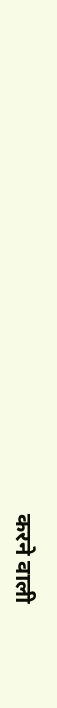करने वाली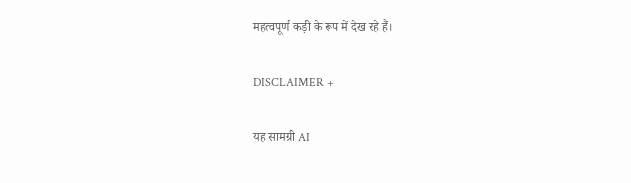महत्वपूर्ण कड़ी के रूप में देख रहे हैं।

DISCLAIMER +

यह सामग्री AI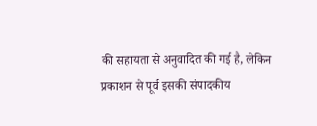की सहायता से अनुवादित की गई है, लेकिन प्रकाशन से पूर्व इसकी संपादकीय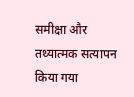समीक्षा और तथ्यात्मक सत्यापन किया गया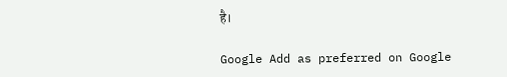है।

Google Add as preferred on Google